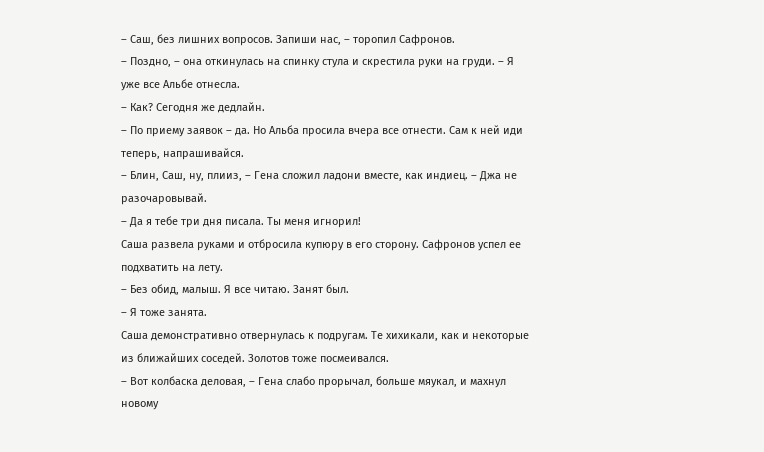– Саш, без лишних вопросов. Запиши нас, – торопил Сафронов.
– Поздно, – она откинулась на спинку стула и скрестила руки на груди. – Я уже все Альбе отнесла.
– Как? Сегодня же дедлайн.
– По приему заявок – да. Но Альба просила вчера все отнести. Сам к ней иди теперь, напрашивайся.
– Блин, Саш, ну, плииз, – Гена сложил ладони вместе, как индиец. – Джа не разочаровывай.
– Да я тебе три дня писала. Ты меня игнорил!
Саша развела руками и отбросила купюру в его сторону. Сафронов успел ее подхватить на лету.
– Без обид, малыш. Я все читаю. Занят был.
– Я тоже занята.
Саша демонстративно отвернулась к подругам. Те хихикали, как и некоторые из ближайших соседей. Золотов тоже посмеивался.
– Вот колбаска деловая, – Гена слабо прорычал, больше мяукал, и махнул новому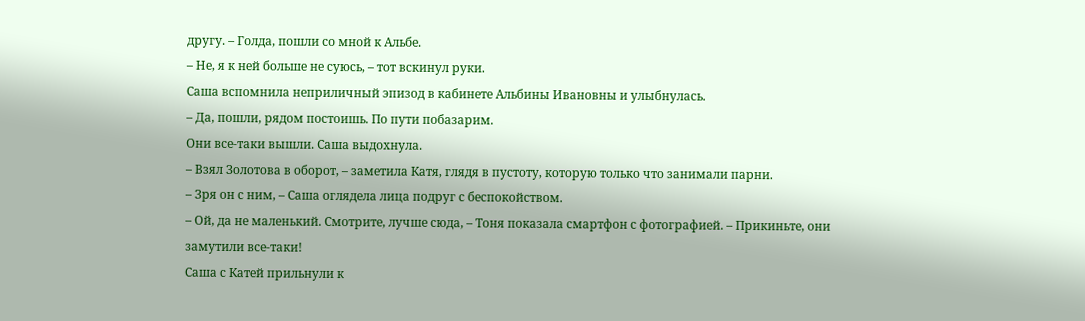другу. – Голда, пошли со мной к Альбе.
– Не, я к ней больше не суюсь, – тот вскинул руки.
Саша вспомнила неприличный эпизод в кабинете Альбины Ивановны и улыбнулась.
– Да, пошли, рядом постоишь. По пути побазарим.
Они все-таки вышли. Саша выдохнула.
– Взял Золотова в оборот, – заметила Катя, глядя в пустоту, которую только что занимали парни.
– Зря он с ним, – Саша оглядела лица подруг с беспокойством.
– Ой, да не маленький. Смотрите, лучше сюда, – Тоня показала смартфон с фотографией. – Прикиньте, они замутили все-таки!
Саша с Катей прильнули к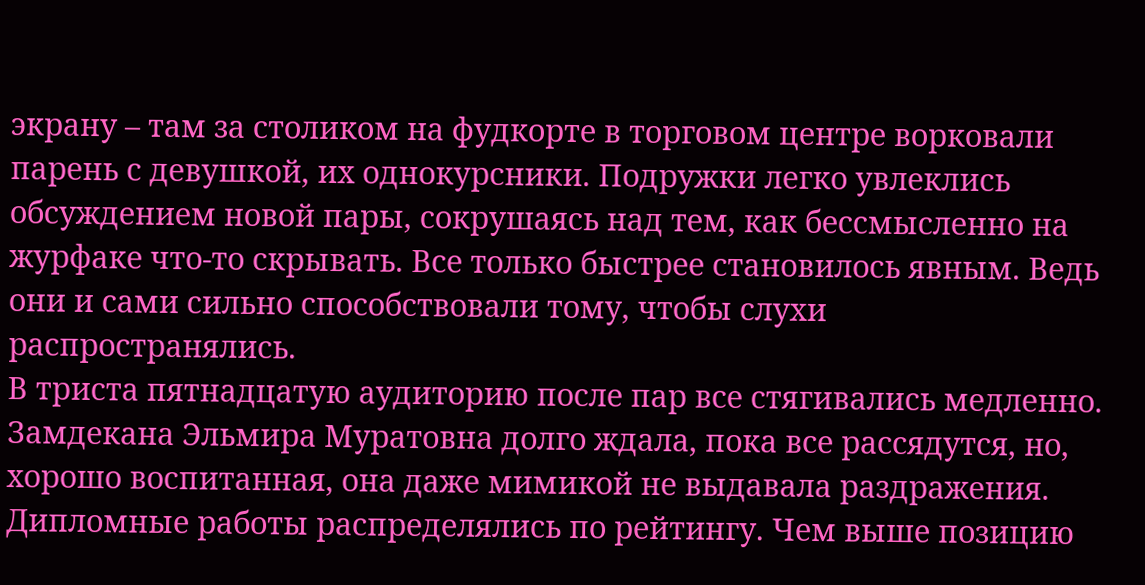экрану – там за столиком на фудкорте в торговом центре ворковали парень с девушкой, их однокурсники. Подружки легко увлеклись обсуждением новой пары, сокрушаясь над тем, как бессмысленно на журфаке что-то скрывать. Все только быстрее становилось явным. Ведь они и сами сильно способствовали тому, чтобы слухи распространялись.
В триста пятнадцатую аудиторию после пар все стягивались медленно. Замдекана Эльмира Муратовна долго ждала, пока все рассядутся, но, хорошо воспитанная, она даже мимикой не выдавала раздражения.
Дипломные работы распределялись по рейтингу. Чем выше позицию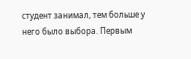студент занимал, тем больше у него было выбора. Первым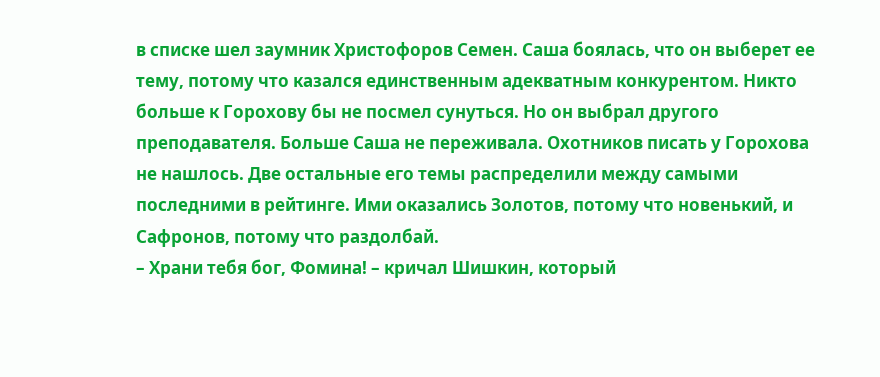в списке шел заумник Христофоров Семен. Саша боялась, что он выберет ее тему, потому что казался единственным адекватным конкурентом. Никто больше к Горохову бы не посмел сунуться. Но он выбрал другого преподавателя. Больше Саша не переживала. Охотников писать у Горохова не нашлось. Две остальные его темы распределили между самыми последними в рейтинге. Ими оказались Золотов, потому что новенький, и Сафронов, потому что раздолбай.
– Храни тебя бог, Фомина! – кричал Шишкин, который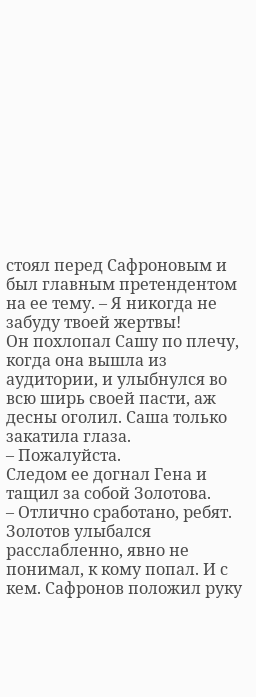стоял перед Сафроновым и был главным претендентом на ее тему. – Я никогда не забуду твоей жертвы!
Он похлопал Сашу по плечу, когда она вышла из аудитории, и улыбнулся во всю ширь своей пасти, аж десны оголил. Саша только закатила глаза.
– Пожалуйста.
Следом ее догнал Гена и тащил за собой Золотова.
– Отлично сработано, ребят.
Золотов улыбался расслабленно, явно не понимал, к кому попал. И с кем. Сафронов положил руку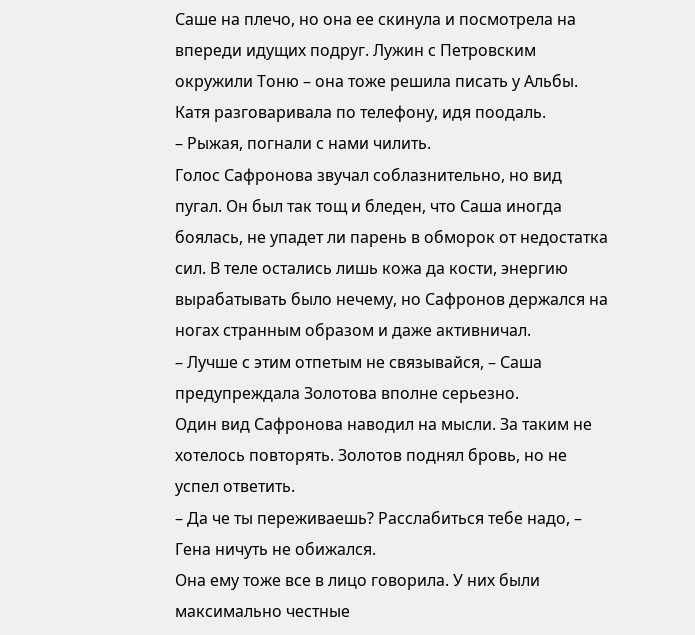Саше на плечо, но она ее скинула и посмотрела на впереди идущих подруг. Лужин с Петровским окружили Тоню – она тоже решила писать у Альбы. Катя разговаривала по телефону, идя поодаль.
– Рыжая, погнали с нами чилить.
Голос Сафронова звучал соблазнительно, но вид пугал. Он был так тощ и бледен, что Саша иногда боялась, не упадет ли парень в обморок от недостатка сил. В теле остались лишь кожа да кости, энергию вырабатывать было нечему, но Сафронов держался на ногах странным образом и даже активничал.
– Лучше с этим отпетым не связывайся, – Саша предупреждала Золотова вполне серьезно.
Один вид Сафронова наводил на мысли. За таким не хотелось повторять. Золотов поднял бровь, но не успел ответить.
– Да че ты переживаешь? Расслабиться тебе надо, – Гена ничуть не обижался.
Она ему тоже все в лицо говорила. У них были максимально честные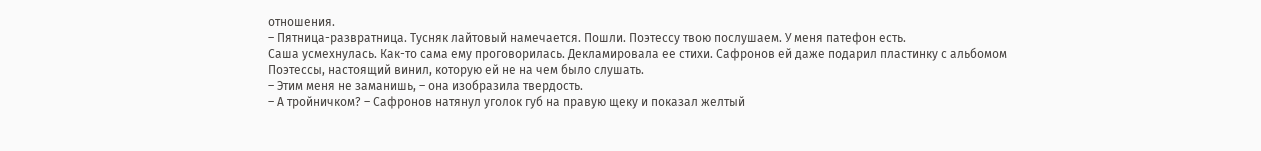отношения.
– Пятница-развратница. Тусняк лайтовый намечается. Пошли. Поэтессу твою послушаем. У меня патефон есть.
Саша усмехнулась. Как-то сама ему проговорилась. Декламировала ее стихи. Сафронов ей даже подарил пластинку с альбомом Поэтессы, настоящий винил, которую ей не на чем было слушать.
– Этим меня не заманишь, – она изобразила твердость.
– А тройничком? – Сафронов натянул уголок губ на правую щеку и показал желтый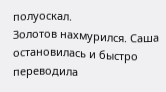полуоскал.
Золотов нахмурился. Саша остановилась и быстро переводила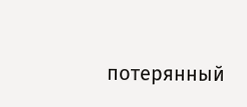потерянный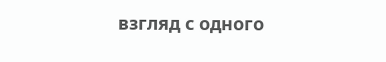взгляд с одного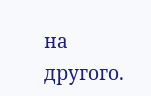на другого.